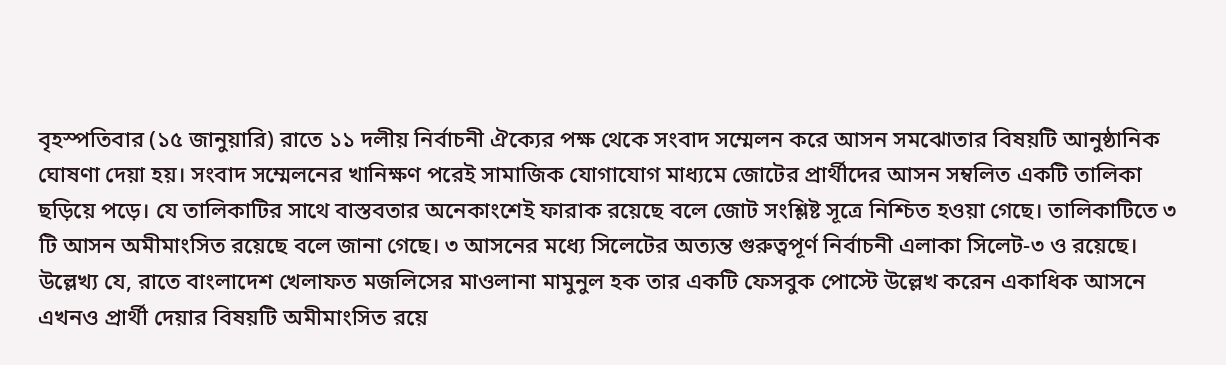বৃহস্পতিবার (১৫ জানুয়ারি) রাতে ১১ দলীয় নির্বাচনী ঐক্যের পক্ষ থেকে সংবাদ সম্মেলন করে আসন সমঝোতার বিষয়টি আনুষ্ঠানিক ঘোষণা দেয়া হয়। সংবাদ সম্মেলনের খানিক্ষণ পরেই সামাজিক যোগাযোগ মাধ্যমে জোটের প্রার্থীদের আসন সম্বলিত একটি তালিকা ছড়িয়ে পড়ে। যে তালিকাটির সাথে বাস্তবতার অনেকাংশেই ফারাক রয়েছে বলে জোট সংশ্লিষ্ট সূত্রে নিশ্চিত হওয়া গেছে। তালিকাটিতে ৩ টি আসন অমীমাংসিত রয়েছে বলে জানা গেছে। ৩ আসনের মধ্যে সিলেটের অত্যন্ত গুরুত্বপূর্ণ নির্বাচনী এলাকা সিলেট-৩ ও রয়েছে।
উল্লেখ্য যে, রাতে বাংলাদেশ খেলাফত মজলিসের মাওলানা মামুনুল হক তার একটি ফেসবুক পোস্টে উল্লেখ করেন একাধিক আসনে এখনও প্রার্থী দেয়ার বিষয়টি অমীমাংসিত রয়ে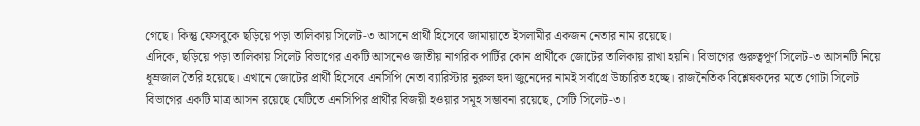গেছে। কিন্তু ফেসবুকে ছড়িয়ে পড়া তালিকায় সিলেট-৩ আসনে প্রার্থী হিসেবে জামায়াতে ইসলামীর একজন নেতার নাম রয়েছে।
এদিকে, ছড়িয়ে পড়া তালিকায় সিলেট বিভাগের একটি আসনেও জাতীয় নাগরিক পার্টির কোন প্রার্থীকে জোটের তালিকায় রাখা হয়নি। বিভাগের গুরুত্বপূর্ণ সিলেট-৩ আসনটি নিয়ে ধূম্রজাল তৈরি হয়েছে। এখানে জোটের প্রার্থী হিসেবে এনসিপি নেতা ব্যারিস্টার নুরুল হুদা জুনেদের নামই সর্বাগ্রে উচ্চারিত হচ্ছে। রাজনৈতিক বিশ্লেষকদের মতে গোটা সিলেট বিভাগের একটি মাত্র আসন রয়েছে যেটিতে এনসিপির প্রার্থীর বিজয়ী হওয়ার সমূহ সম্ভাবনা রয়েছে, সেটি সিলেট-৩।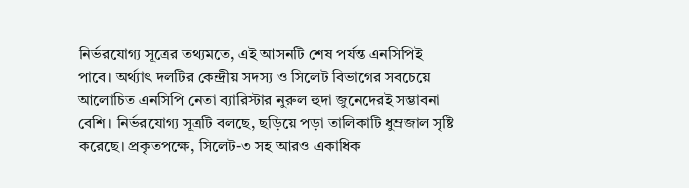নির্ভরযোগ্য সূত্রের তথ্যমতে, এই আসনটি শেষ পর্যন্ত এনসিপিই পাবে। অর্থ্যাৎ দলটির কেন্দ্রীয় সদস্য ও সিলেট বিভাগের সবচেয়ে আলোচিত এনসিপি নেতা ব্যারিস্টার নুরুল হুদা জুনেদেরই সম্ভাবনা বেশি। নির্ভরযোগ্য সূত্রটি বলছে, ছড়িয়ে পড়া তালিকাটি ধুম্রজাল সৃষ্টি করেছে। প্রকৃতপক্ষে, সিলেট-৩ সহ আরও একাধিক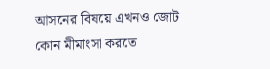আসনের বিষয়ে এখনও জোট কোন মীমাংসা করতে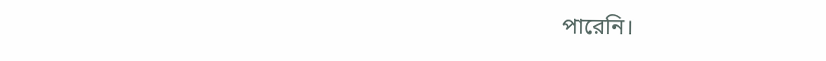পারেনি।